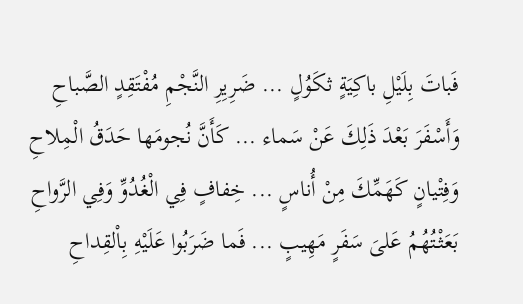فَباتَ بِلَيْلِ باكِيَةٍ ثكَوُلٍ ... ضَرِيِرِ النَّجْمِ مُفْتَقِدٍ الصَّباحِ
وَأَسْفَرَ بَعْدَ ذَلِكَ عَنْ سَماء ... كَأَنَّ نُجومَها حَدَقُ الْمِلاحِ
وَفِتْيانٍ كَهَمِّكَ مِنْ أُناسٍ ... خِفافٍ فِي الْغُدُوِّ وَفِي الرَّواحِ
بَعَثْتُهُمُ عَلىَ سَفَرٍ مَهِيبٍ ... فَما ضَرَبُوا عَلَيْهِ بِاْلقِداحِ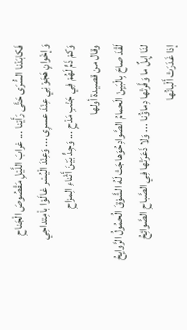فَكابَدْنا السُّرَى حَتَّى رَأَيْنا ... غرابَ اللَّيْلِ مَقْصُوصَ الْجَناحِ
وَإخْوانٍ هَجَوْنِي عِنْدَ عسرِى ... وَعِنْدَ الْيُسْر غالَوْا باْمِتداحِي
وَكمْ ذَمٍّ لَهُمْ فِي جَنْبِ مَدْحٍ ... وَجِدٍّ بَيْنَ أَثْناءِ الِمزاحِ
وقال من قصيدة أولها
لَقْدَ صاحَ بِالْبَيِنْ الَحمامُ الصَّوادِحُوَهاجَتْ لَهُ الشَّوْقَ الُحمُولُ الرَّوايِحُ
لنَا إِبلٌ ما وَفَّرتْها دِماؤُنا ... وَلا ذَعَرَتْها فِي الصَّباحِ الصَّوائِحُ
إذا غَدَرَتْ أَلْبانُها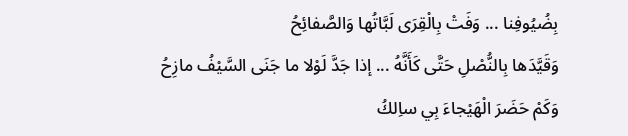بِضُيُوفِنا ... وَفَتْ بِالْقِرَى لَبَّاتُها وَالصَّفائِحُ
وَقَيَّدَها بِالنُّصْلِ حَتَّى كَأَنَّهُ ... إذا جَدَّ لَوْلا ما جَنَى السَّيْفُ مازِحُ
وَكَمْ حَضَرَ الْهَيْجاءَ بِي ساِلكُ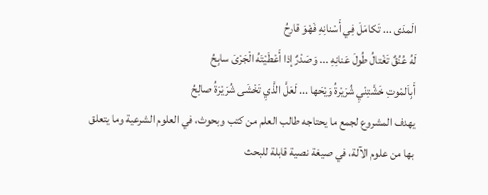الَمدَى ... تَكامَلَ فِي أَسْنانِهِ فَهْوَ قارِحُ
لَهُ عُنُقٌ تَغْتالُ طُولَ عَنانِهِ ... وَصَدْرٌ إذا أَعْطَيْتَهُ الْجَرْىَ سابِحُ
أَبِاَلمْوتِ خَشَّتِنْيِ شُرَيْرةُ وَيْحَها ... لَعَلَّ الذَّيِ تَخْشَى شُرَيْرَةُ صالِحُ
يهدف المشروع لجمع ما يحتاجه طالب العلم من كتب وبحوث، في العلوم الشرعية وما يتعلق بها من علوم الآلة، في صيغة نصية قابلة للبحث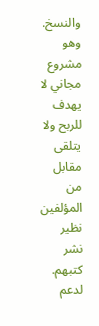والنسخ.
وهو مشروع مجاني لا يهدف للربح ولا يتلقى مقابل من المؤلفين نظير نشر كتبهم.
لدعم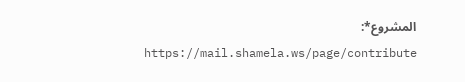المشروع*: https://mail.shamela.ws/page/contribute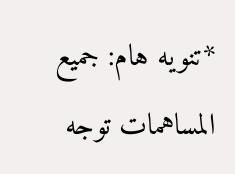*تنويه هام: جميع المساهمات توجه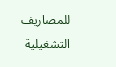للمصاريف التشغيلية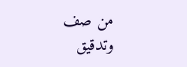من صف وتدقيق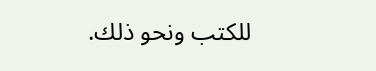للكتب ونحو ذلك.